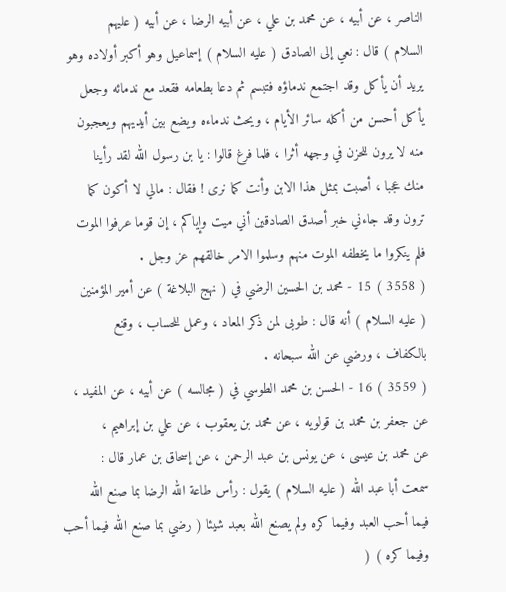الناصر ، عن أبيه ، عن محمد بن علي ، عن أبيه الرضا ، عن أبيه ( عليهم
السلام ) قال : نعي إلى الصادق ( عليه السلام ) إسماعيل وهو أكبر أولاده وهو
يريد أن يأكل وقد اجتمع ندماؤه فتبسم ثم دعا بطعامه فقعد مع ندمائه وجعل
يأكل أحسن من أكله سائر الأيام ، ويحث ندماءه ويضع بين أيديهم ويعجبون
منه لا يرون للحزن في وجهه أثرا ، فلما فرغ قالوا : يا بن رسول الله لقد رأينا
منك عجبا ، أصبت بمثل هذا الابن وأنت كما نرى ! فقال : مالي لا أكون كما
ترون وقد جاءني خبر أصدق الصادقين أني ميت وإياكم ، إن قوما عرفوا الموت
فلم ينكروا ما يخطفه الموت منهم وسلموا الامر خالقهم عز وجل .
( 3558 ) 15 - محمد بن الحسين الرضي في ( نهج البلاغة ) عن أمير المؤمنين
( عليه السلام ) أنه قال : طوبى لمن ذكر المعاد ، وعمل للحساب ، وقنع
بالكفاف ، ورضي عن الله سبحانه .
( 3559 ) 16 - الحسن بن محمد الطوسي في ( مجالسه ) عن أبيه ، عن المفيد ،
عن جعفر بن محمد بن قولويه ، عن محمد بن يعقوب ، عن علي بن إبراهيم ،
عن محمد بن عيسى ، عن يونس بن عبد الرحمن ، عن إسحاق بن عمار قال :
سمعت أبا عبد الله ( عليه السلام ) يقول : رأس طاعة الله الرضا بما صنع الله
فيما أحب العبد وفيما كره ولم يصنع الله بعبد شيئا ( رضي بما صنع الله فيما أحب
وفيما كره ) (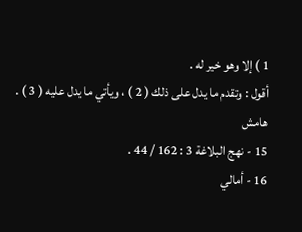1 ) إلا وهو خير له .
أقول : وتقدم ما يدل على ذلك ( 2 ) ، ويأتي ما يدل عليه ( 3 ) .
هامش
15 - نهج البلاغة 3 : 162 / 44 .
16 - أمالي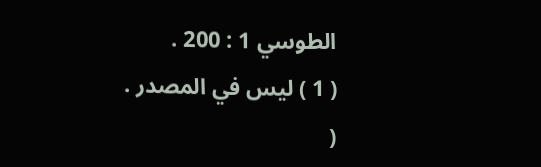الطوسي 1 : 200 .
( 1 ) ليس في المصدر .
(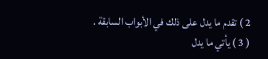2 ) تقدم ما يدل على ذلك في الأبواب السابقة .
( 3 ) يأتي ما يدل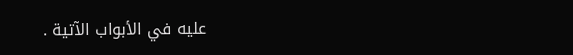عليه في الأبواب الآتية .